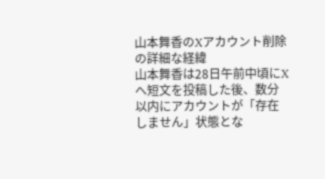山本舞香のXアカウント削除の詳細な経緯
山本舞香は28日午前中頃にXへ短文を投稿した後、数分以内にアカウントが「存在しません」状態とな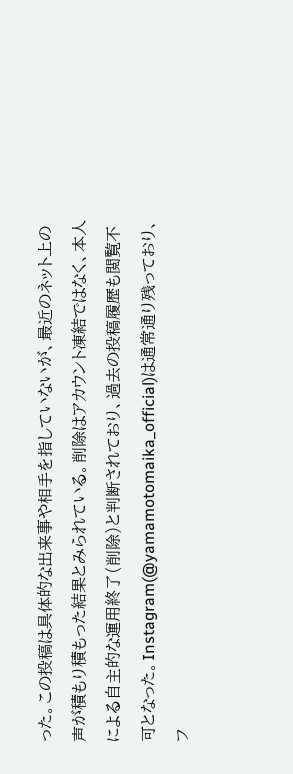った。この投稿は具体的な出来事や相手を指していないが、最近のネット上の声が積もり積もった結果とみられている。削除はアカウント凍結ではなく、本人による自主的な運用終了(削除)と判断されており、過去の投稿履歴も閲覧不可となった。Instagram(@yamamotomaika_official)は通常通り残っており、フ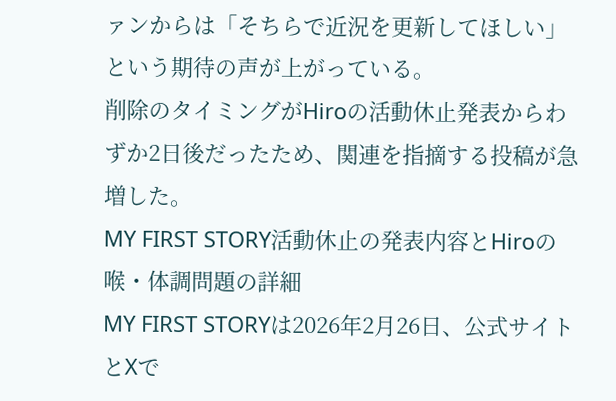ァンからは「そちらで近況を更新してほしい」という期待の声が上がっている。
削除のタイミングがHiroの活動休止発表からわずか2日後だったため、関連を指摘する投稿が急増した。
MY FIRST STORY活動休止の発表内容とHiroの喉・体調問題の詳細
MY FIRST STORYは2026年2月26日、公式サイトとXで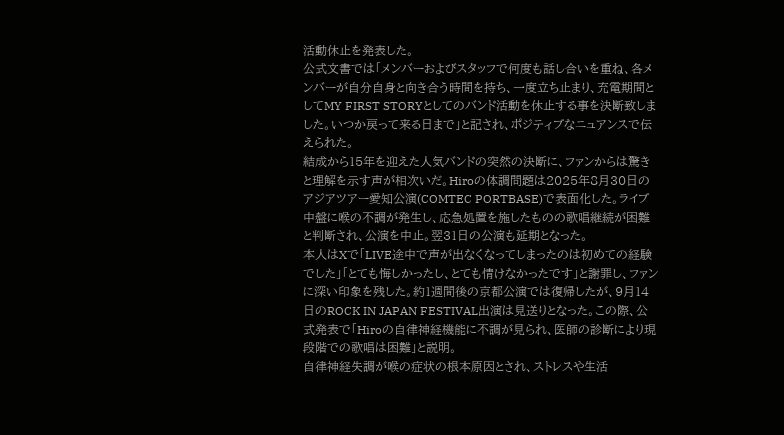活動休止を発表した。
公式文書では「メンバーおよびスタッフで何度も話し合いを重ね、各メンバーが自分自身と向き合う時間を持ち、一度立ち止まり、充電期間としてMY FIRST STORYとしてのバンド活動を休止する事を決断致しました。いつか戻って来る日まで」と記され、ポジティブなニュアンスで伝えられた。
結成から15年を迎えた人気バンドの突然の決断に、ファンからは驚きと理解を示す声が相次いだ。Hiroの体調問題は2025年8月30日のアジアツアー愛知公演(COMTEC PORTBASE)で表面化した。ライブ中盤に喉の不調が発生し、応急処置を施したものの歌唱継続が困難と判断され、公演を中止。翌31日の公演も延期となった。
本人はXで「LIVE途中で声が出なくなってしまったのは初めての経験でした」「とても悔しかったし、とても情けなかったです」と謝罪し、ファンに深い印象を残した。約1週間後の京都公演では復帰したが、9月14日のROCK IN JAPAN FESTIVAL出演は見送りとなった。この際、公式発表で「Hiroの自律神経機能に不調が見られ、医師の診断により現段階での歌唱は困難」と説明。
自律神経失調が喉の症状の根本原因とされ、ストレスや生活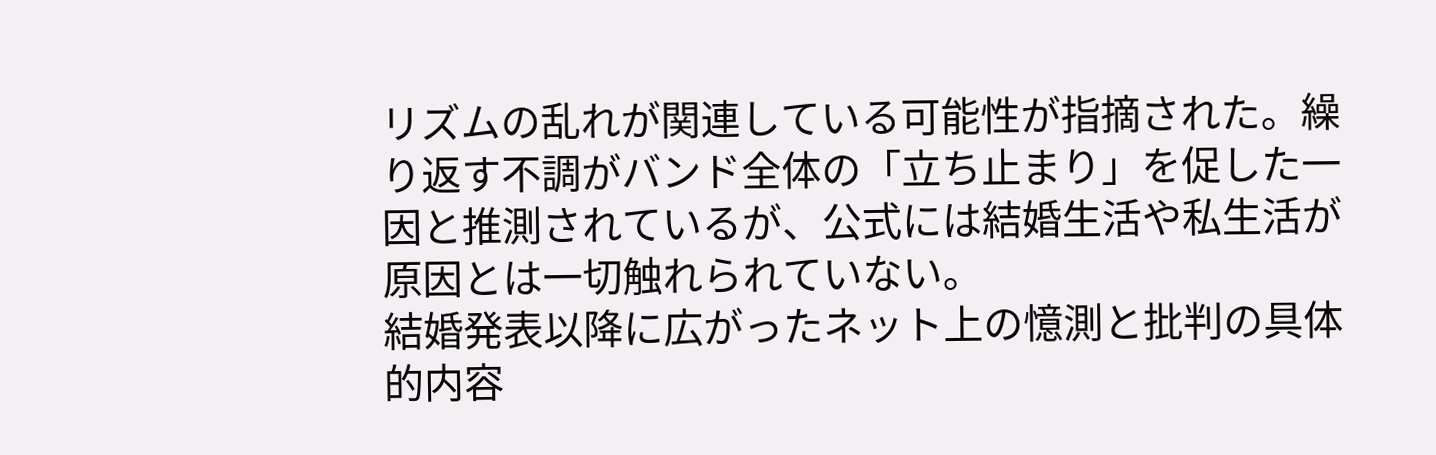リズムの乱れが関連している可能性が指摘された。繰り返す不調がバンド全体の「立ち止まり」を促した一因と推測されているが、公式には結婚生活や私生活が原因とは一切触れられていない。
結婚発表以降に広がったネット上の憶測と批判の具体的内容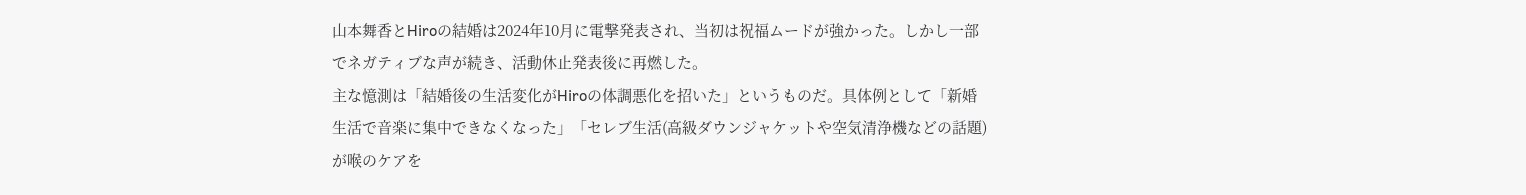山本舞香とHiroの結婚は2024年10月に電撃発表され、当初は祝福ムードが強かった。しかし一部でネガティブな声が続き、活動休止発表後に再燃した。
主な憶測は「結婚後の生活変化がHiroの体調悪化を招いた」というものだ。具体例として「新婚生活で音楽に集中できなくなった」「セレブ生活(高級ダウンジャケットや空気清浄機などの話題)が喉のケアを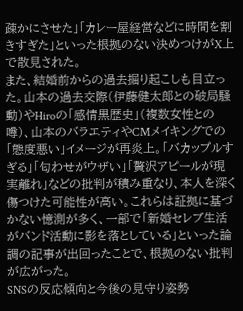疎かにさせた」「カレー屋経営などに時間を割きすぎた」といった根拠のない決めつけがX上で散見された。
また、結婚前からの過去掘り起こしも目立った。山本の過去交際(伊藤健太郎との破局騒動)やHiroの「感情黒歴史」(複数女性との噂)、山本のバラエティやCMメイキングでの「態度悪い」イメージが再炎上。「バカップルすぎる」「匂わせがウザい」「贅沢アピールが現実離れ」などの批判が積み重なり、本人を深く傷つけた可能性が高い。これらは証拠に基づかない憶測が多く、一部で「新婚セレブ生活がバンド活動に影を落としている」といった論調の記事が出回ったことで、根拠のない批判が広がった。
SNSの反応傾向と今後の見守り姿勢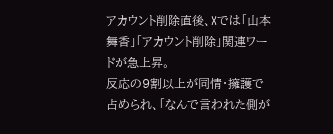アカウント削除直後、Xでは「山本舞香」「アカウント削除」関連ワードが急上昇。
反応の9割以上が同情・擁護で占められ、「なんで言われた側が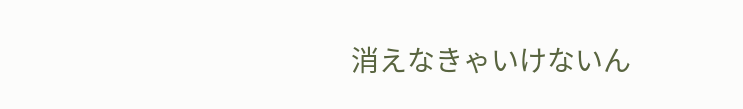消えなきゃいけないん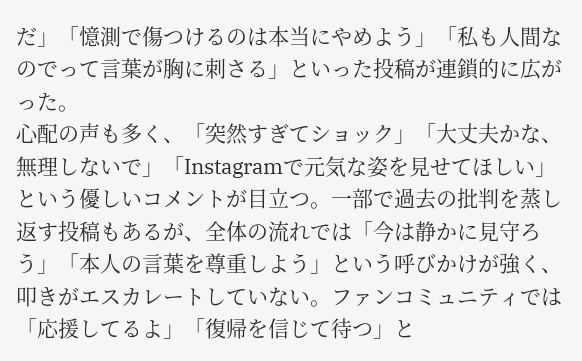だ」「憶測で傷つけるのは本当にやめよう」「私も人間なのでって言葉が胸に刺さる」といった投稿が連鎖的に広がった。
心配の声も多く、「突然すぎてショック」「大丈夫かな、無理しないで」「Instagramで元気な姿を見せてほしい」という優しいコメントが目立つ。一部で過去の批判を蒸し返す投稿もあるが、全体の流れでは「今は静かに見守ろう」「本人の言葉を尊重しよう」という呼びかけが強く、叩きがエスカレートしていない。ファンコミュニティでは「応援してるよ」「復帰を信じて待つ」と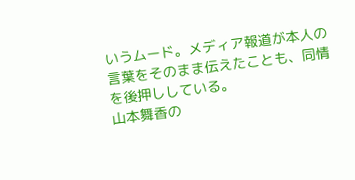いうムード。メディア報道が本人の言葉をそのまま伝えたことも、同情を後押ししている。
山本舞香の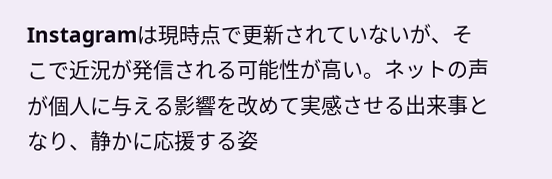Instagramは現時点で更新されていないが、そこで近況が発信される可能性が高い。ネットの声が個人に与える影響を改めて実感させる出来事となり、静かに応援する姿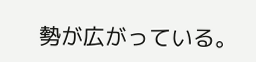勢が広がっている。